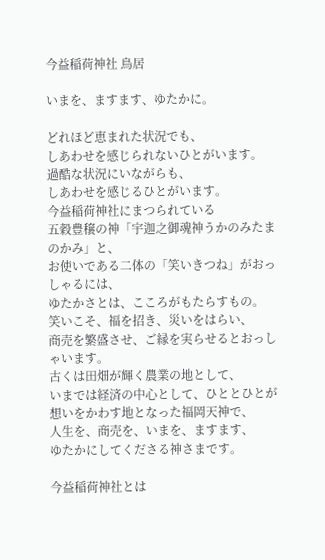今益稲荷神社 鳥居

いまを、ますます、ゆたかに。

どれほど恵まれた状況でも、
しあわせを感じられないひとがいます。
過酷な状況にいながらも、
しあわせを感じるひとがいます。
今益稲荷神社にまつられている
五穀豊穣の神「宇迦之御魂神うかのみたまのかみ」と、
お使いである二体の「笑いきつね」がおっしゃるには、
ゆたかさとは、こころがもたらすもの。
笑いこそ、福を招き、災いをはらい、
商売を繁盛させ、ご縁を実らせるとおっしゃいます。
古くは田畑が輝く農業の地として、
いまでは経済の中心として、ひととひとが
想いをかわす地となった福岡天神で、
人生を、商売を、いまを、ますます、
ゆたかにしてくださる神さまです。

今益稲荷神社とは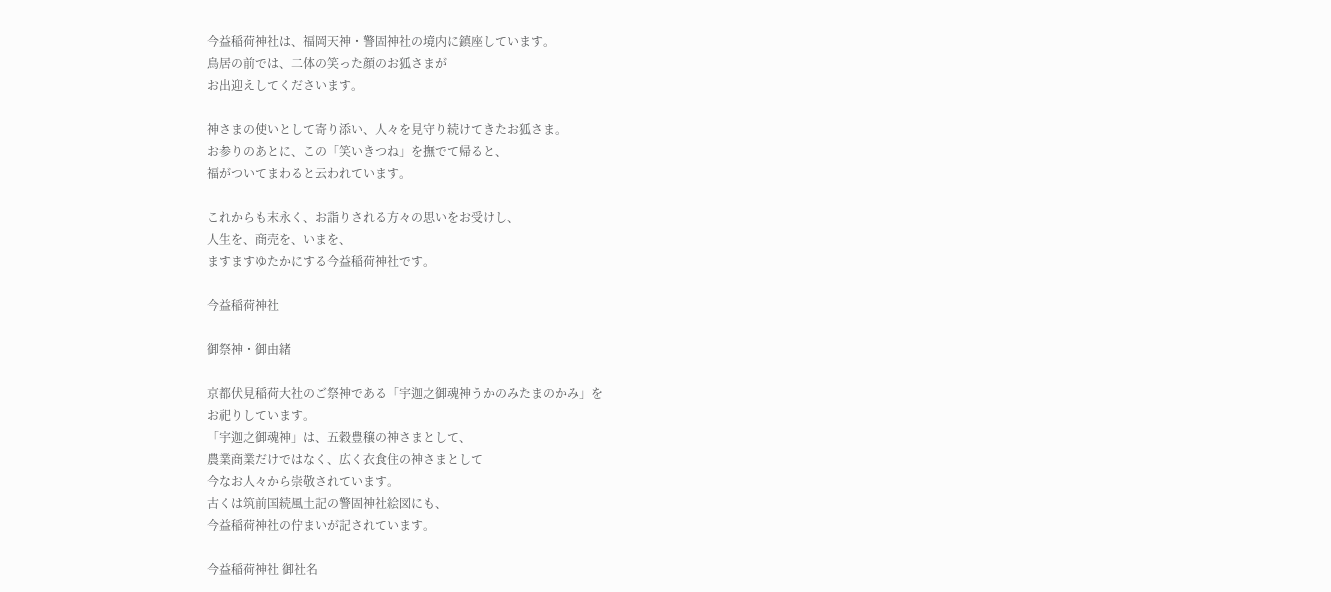今益稲荷神社は、福岡天神・警固神社の境内に鎮座しています。
鳥居の前では、二体の笑った顔のお狐さまが
お出迎えしてくださいます。

神さまの使いとして寄り添い、人々を見守り続けてきたお狐さま。
お参りのあとに、この「笑いきつね」を撫でて帰ると、
福がついてまわると云われています。

これからも末永く、お詣りされる方々の思いをお受けし、
人生を、商売を、いまを、
ますますゆたかにする今益稲荷神社です。

今益稲荷神社

御祭神・御由緒

京都伏見稲荷大社のご祭神である「宇迦之御魂神うかのみたまのかみ」を
お祀りしています。
「宇迦之御魂神」は、五穀豊穣の神さまとして、
農業商業だけではなく、広く衣食住の神さまとして
今なお人々から崇敬されています。
古くは筑前国続風土記の警固神社絵図にも、
今益稲荷神社の佇まいが記されています。

今益稲荷神社 御社名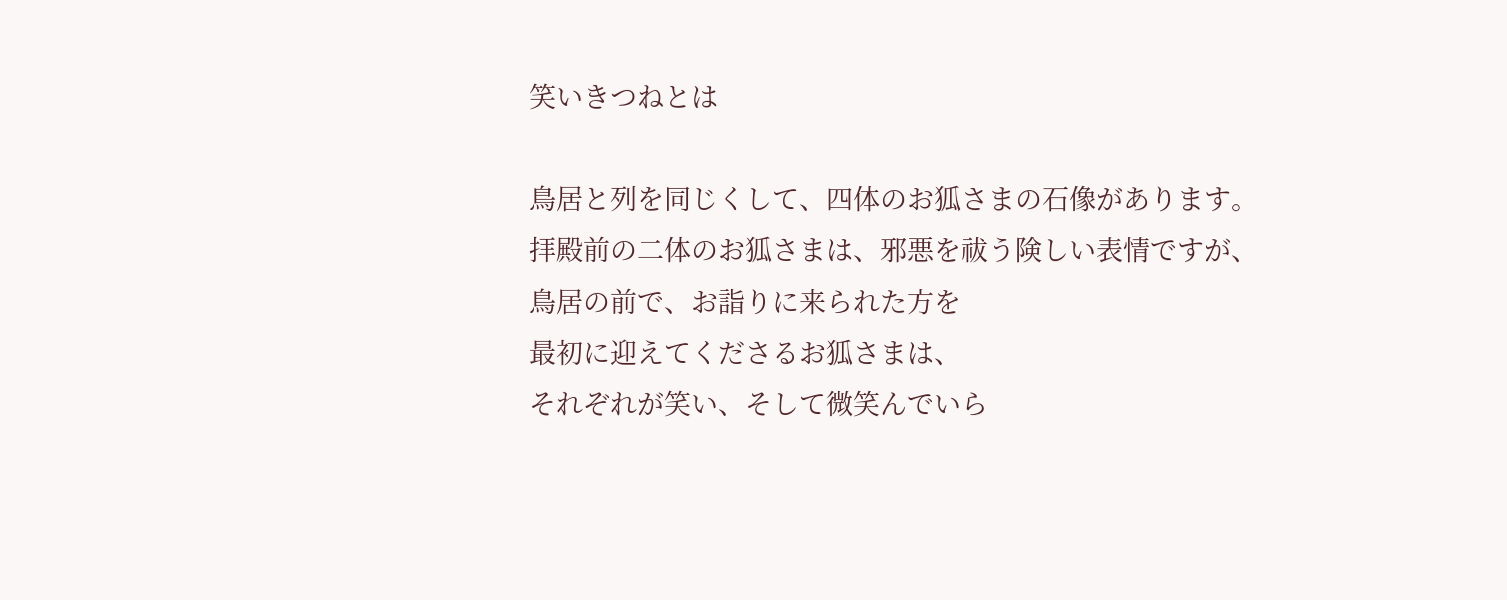笑いきつねとは

鳥居と列を同じくして、四体のお狐さまの石像があります。
拝殿前の二体のお狐さまは、邪悪を祓う険しい表情ですが、
鳥居の前で、お詣りに来られた方を
最初に迎えてくださるお狐さまは、
それぞれが笑い、そして微笑んでいら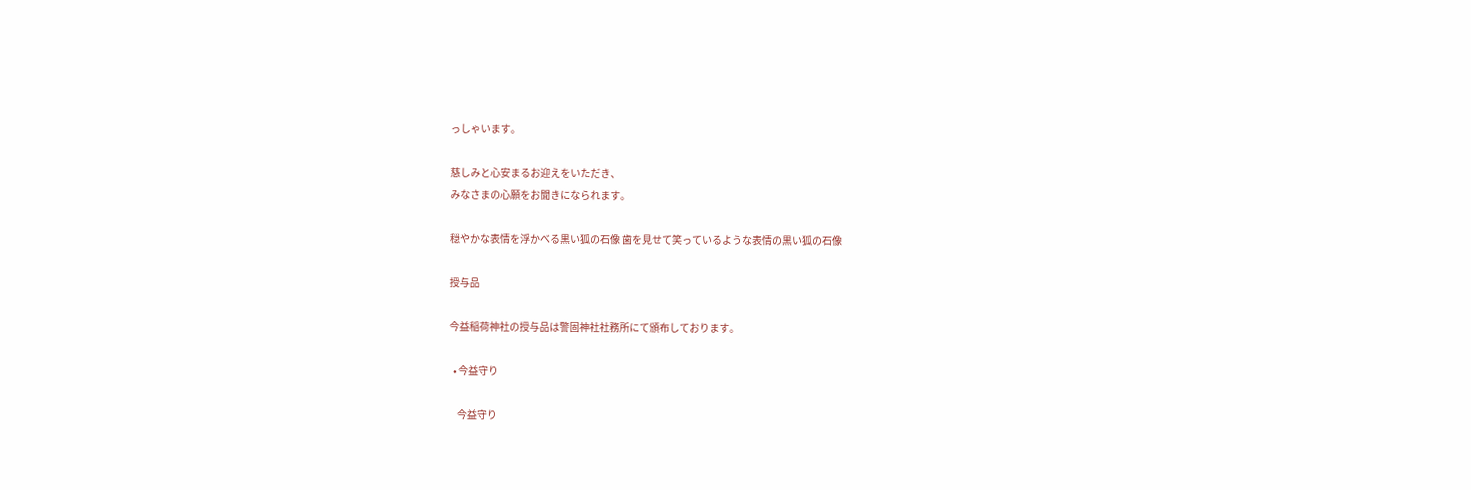っしゃいます。

慈しみと心安まるお迎えをいただき、
みなさまの心願をお聞きになられます。

穏やかな表情を浮かべる黒い狐の石像 歯を見せて笑っているような表情の黒い狐の石像

授与品

今益稲荷神社の授与品は警固神社社務所にて頒布しております。

  • 今益守り

    今益守り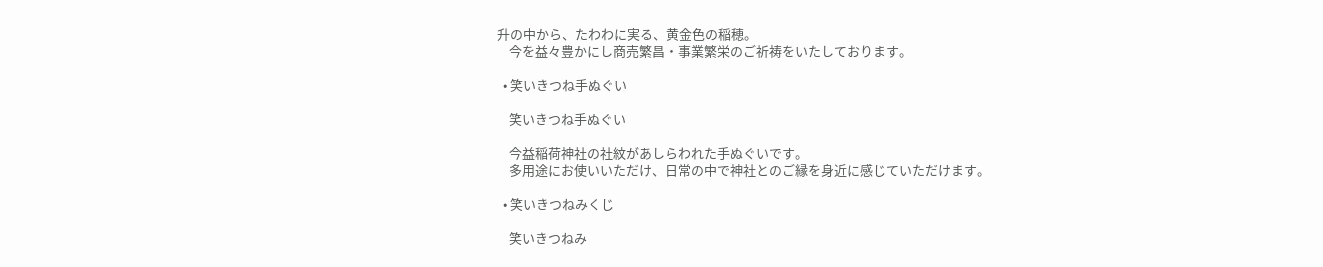升の中から、たわわに実る、黄金色の稲穂。
    今を益々豊かにし商売繁昌・事業繁栄のご祈祷をいたしております。

  • 笑いきつね手ぬぐい

    笑いきつね手ぬぐい

    今益稲荷神社の社紋があしらわれた手ぬぐいです。
    多用途にお使いいただけ、日常の中で神社とのご縁を身近に感じていただけます。

  • 笑いきつねみくじ

    笑いきつねみ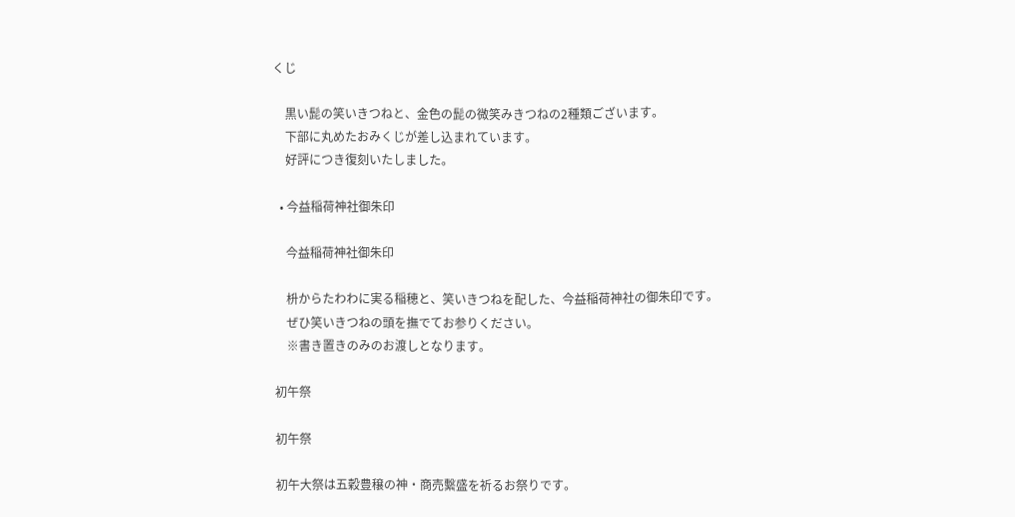くじ

    黒い髭の笑いきつねと、金色の髭の微笑みきつねの2種類ございます。
    下部に丸めたおみくじが差し込まれています。
    好評につき復刻いたしました。

  • 今益稲荷神社御朱印

    今益稲荷神社御朱印

    枡からたわわに実る稲穂と、笑いきつねを配した、今益稲荷神社の御朱印です。
    ぜひ笑いきつねの頭を撫でてお参りください。
    ※書き置きのみのお渡しとなります。

初午祭

初午祭

初午大祭は五穀豊穣の神・商売繫盛を祈るお祭りです。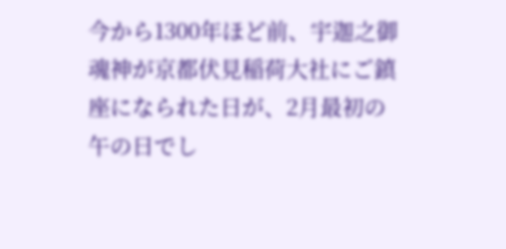今から1300年ほど前、宇迦之御魂神が京都伏見稲荷大社にご鎮座になられた日が、2月最初の午の日でし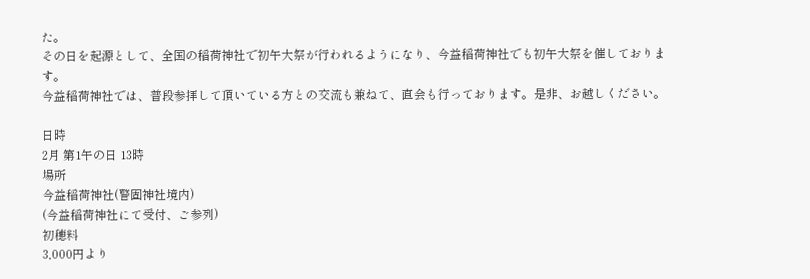た。
その日を起源として、全国の稲荷神社で初午大祭が行われるようになり、今益稲荷神社でも初午大祭を催しております。
今益稲荷神社では、普段参拝して頂いている方との交流も兼ねて、直会も行っております。是非、お越しください。

日時
2月 第1午の日 13時
場所
今益稲荷神社(警固神社境内)
(今益稲荷神社にて受付、ご参列)
初穂料
3,000円より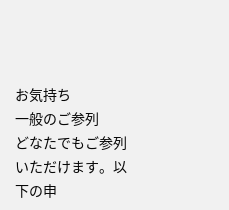お気持ち
一般のご参列
どなたでもご参列いただけます。以下の申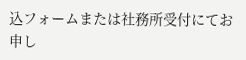込フォームまたは社務所受付にてお申し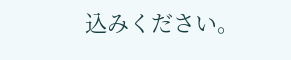込みください。